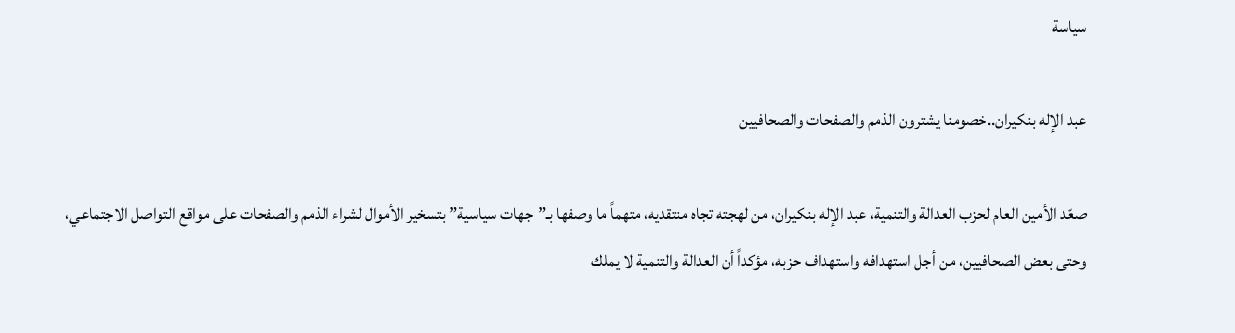سياسة

عبد الإله بنكيران..خصومنا يشترون الذمم والصفحات والصحافيين

صعّد الأمين العام لحزب العدالة والتنمية، عبد الإله بنكيران، من لهجته تجاه منتقديه، متهماً ما وصفها بـ”جهات سياسية” بتسخير الأموال لشراء الذمم والصفحات على مواقع التواصل الاجتماعي، وحتى بعض الصحافيين، من أجل استهدافه واستهداف حزبه، مؤكداً أن العدالة والتنمية لا يملك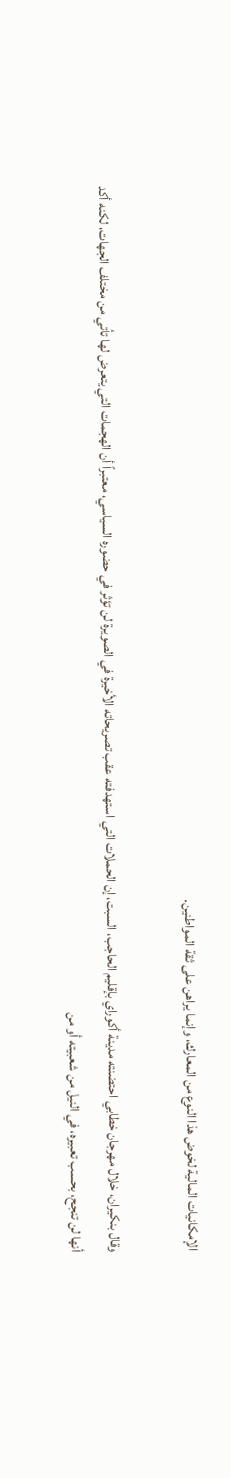الإمكانيات المالية لخوض هذا النوع من المعارك، وإنما يراهن على ثقة المواطنين.

وقال بنكيران، خلال مهرجان خطابي احتضنته مدينة أكوراي بإقليم الحاجب، السبت، إن الحملات التي استهدفته عقب تصريحاته الأخيرة في الصويرة لن تؤثر في حضوره السياسي، معتبراً أن الهجمات التي يتعرض لها تأتي من مختلف الجهات، لكنه أكد أنها لن تنجح، بحسب تعبيره، في النيل من شعبيته أو من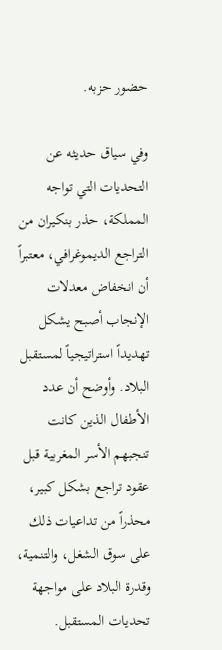حضور حزبه.

وفي سياق حديثه عن التحديات التي تواجه المملكة، حذر بنكيران من التراجع الديموغرافي، معتبراً أن انخفاض معدلات الإنجاب أصبح يشكل تهديداً استراتيجياً لمستقبل البلاد. وأوضح أن عدد الأطفال الذين كانت تنجبهم الأسر المغربية قبل عقود تراجع بشكل كبير، محذراً من تداعيات ذلك على سوق الشغل، والتنمية، وقدرة البلاد على مواجهة تحديات المستقبل.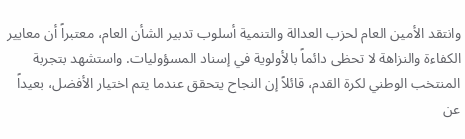وانتقد الأمين العام لحزب العدالة والتنمية أسلوب تدبير الشأن العام، معتبراً أن معايير الكفاءة والنزاهة لا تحظى دائماً بالأولوية في إسناد المسؤوليات. واستشهد بتجربة المنتخب الوطني لكرة القدم، قائلاً إن النجاح يتحقق عندما يتم اختيار الأفضل، بعيداً عن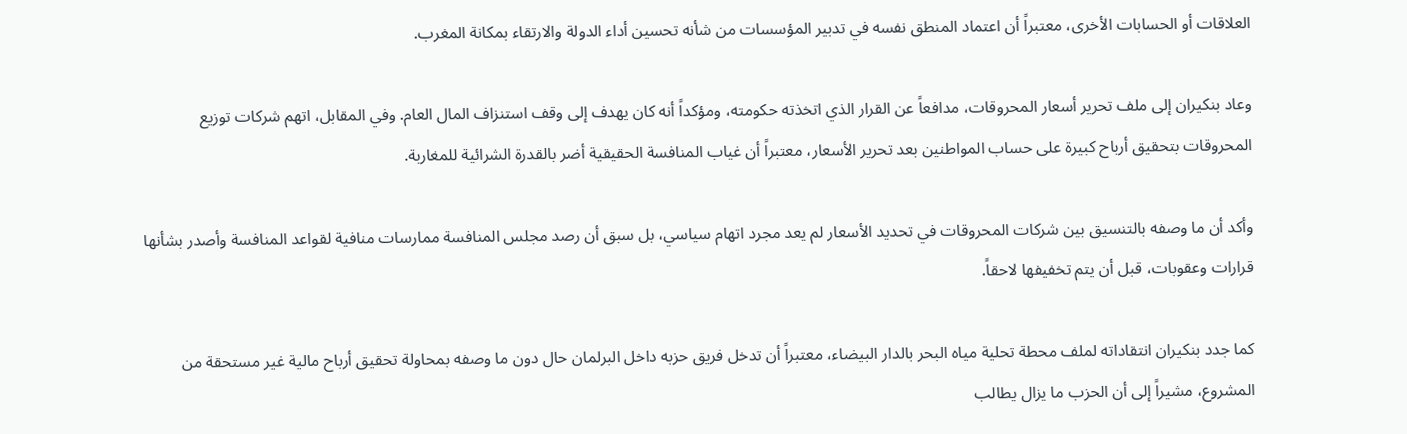العلاقات أو الحسابات الأخرى، معتبراً أن اعتماد المنطق نفسه في تدبير المؤسسات من شأنه تحسين أداء الدولة والارتقاء بمكانة المغرب.

وعاد بنكيران إلى ملف تحرير أسعار المحروقات، مدافعاً عن القرار الذي اتخذته حكومته، ومؤكداً أنه كان يهدف إلى وقف استنزاف المال العام. وفي المقابل، اتهم شركات توزيع المحروقات بتحقيق أرباح كبيرة على حساب المواطنين بعد تحرير الأسعار، معتبراً أن غياب المنافسة الحقيقية أضر بالقدرة الشرائية للمغاربة.

وأكد أن ما وصفه بالتنسيق بين شركات المحروقات في تحديد الأسعار لم يعد مجرد اتهام سياسي، بل سبق أن رصد مجلس المنافسة ممارسات منافية لقواعد المنافسة وأصدر بشأنها قرارات وعقوبات، قبل أن يتم تخفيفها لاحقاً.

كما جدد بنكيران انتقاداته لملف محطة تحلية مياه البحر بالدار البيضاء، معتبراً أن تدخل فريق حزبه داخل البرلمان حال دون ما وصفه بمحاولة تحقيق أرباح مالية غير مستحقة من المشروع، مشيراً إلى أن الحزب ما يزال يطالب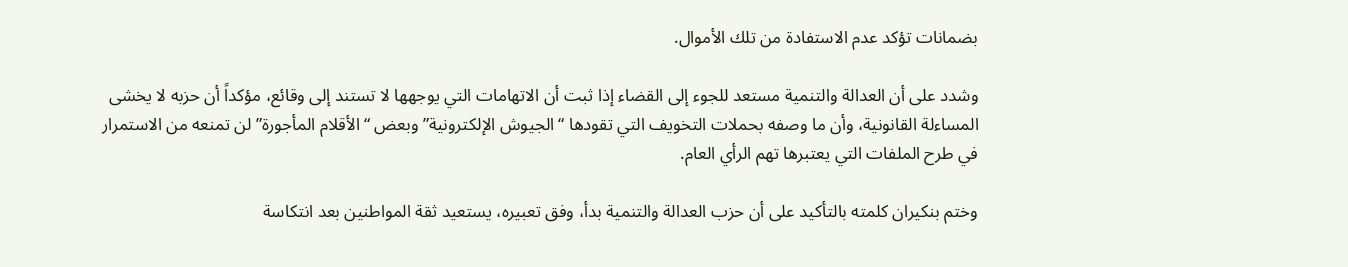بضمانات تؤكد عدم الاستفادة من تلك الأموال.

وشدد على أن العدالة والتنمية مستعد للجوء إلى القضاء إذا ثبت أن الاتهامات التي يوجهها لا تستند إلى وقائع، مؤكداً أن حزبه لا يخشى المساءلة القانونية، وأن ما وصفه بحملات التخويف التي تقودها “الجيوش الإلكترونية” وبعض “الأقلام المأجورة” لن تمنعه من الاستمرار في طرح الملفات التي يعتبرها تهم الرأي العام.

وختم بنكيران كلمته بالتأكيد على أن حزب العدالة والتنمية بدأ، وفق تعبيره، يستعيد ثقة المواطنين بعد انتكاسة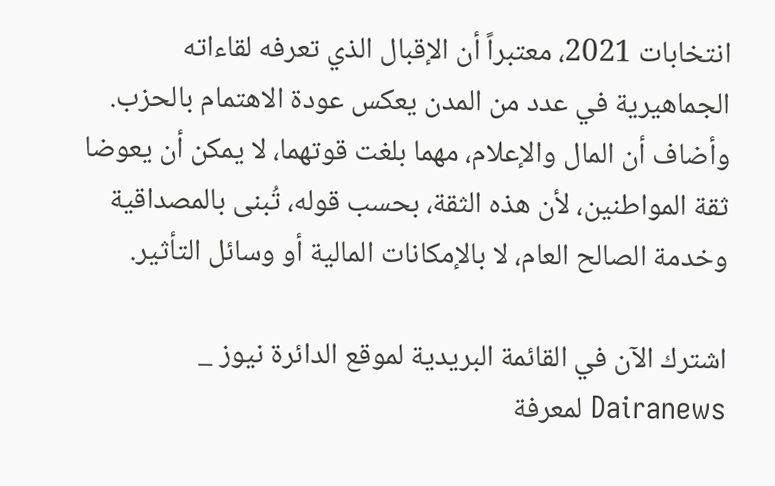انتخابات 2021، معتبراً أن الإقبال الذي تعرفه لقاءاته الجماهيرية في عدد من المدن يعكس عودة الاهتمام بالحزب. وأضاف أن المال والإعلام، مهما بلغت قوتهما، لا يمكن أن يعوضا ثقة المواطنين، لأن هذه الثقة، بحسب قوله، تُبنى بالمصداقية وخدمة الصالح العام، لا بالإمكانات المالية أو وسائل التأثير.

اشترك الآن في القائمة البريدية لموقع الدائرة نيوز _ Dairanews لمعرفة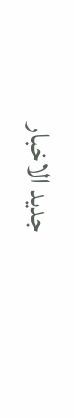جديد الاخبار